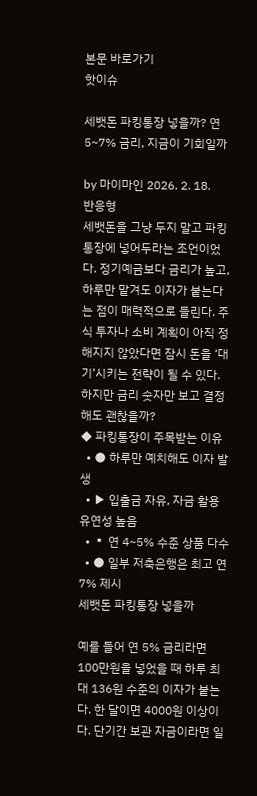본문 바로가기
핫이슈

세뱃돈 파킹통장 넣을까? 연 5~7% 금리, 지금이 기회일까

by 마이마인 2026. 2. 18.
반응형
세뱃돈을 그냥 두지 말고 파킹통장에 넣어두라는 조언이었다. 정기예금보다 금리가 높고, 하루만 맡겨도 이자가 붙는다는 점이 매력적으로 들린다. 주식 투자나 소비 계획이 아직 정해지지 않았다면 잠시 돈을 ‘대기’시키는 전략이 될 수 있다. 하지만 금리 숫자만 보고 결정해도 괜찮을까?
◆ 파킹통장이 주목받는 이유
  • ● 하루만 예치해도 이자 발생
  • ▶ 입출금 자유, 자금 활용 유연성 높음
  • ▪ 연 4~5% 수준 상품 다수
  • ● 일부 저축은행은 최고 연 7% 제시
세뱃돈 파킹통장 넣을까

예를 들어 연 5% 금리라면 100만원을 넣었을 때 하루 최대 136원 수준의 이자가 붙는다. 한 달이면 4000원 이상이다. 단기간 보관 자금이라면 일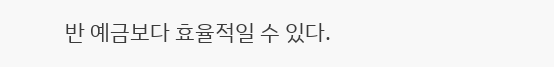반 예금보다 효율적일 수 있다.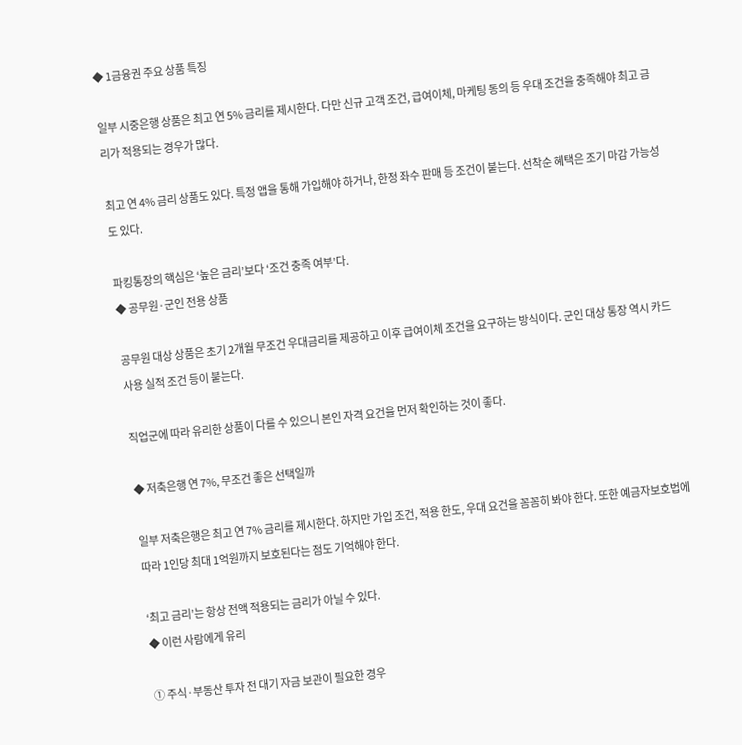◆ 1금융권 주요 상품 특징

일부 시중은행 상품은 최고 연 5% 금리를 제시한다. 다만 신규 고객 조건, 급여이체, 마케팅 동의 등 우대 조건을 충족해야 최고 금리가 적용되는 경우가 많다.

최고 연 4% 금리 상품도 있다. 특정 앱을 통해 가입해야 하거나, 한정 좌수 판매 등 조건이 붙는다. 선착순 혜택은 조기 마감 가능성도 있다.

파킹통장의 핵심은 ‘높은 금리’보다 ‘조건 충족 여부’다.
◆ 공무원·군인 전용 상품

공무원 대상 상품은 초기 2개월 무조건 우대금리를 제공하고 이후 급여이체 조건을 요구하는 방식이다. 군인 대상 통장 역시 카드 사용 실적 조건 등이 붙는다.

직업군에 따라 유리한 상품이 다를 수 있으니 본인 자격 요건을 먼저 확인하는 것이 좋다.

◆ 저축은행 연 7%, 무조건 좋은 선택일까

일부 저축은행은 최고 연 7% 금리를 제시한다. 하지만 가입 조건, 적용 한도, 우대 요건을 꼼꼼히 봐야 한다. 또한 예금자보호법에 따라 1인당 최대 1억원까지 보호된다는 점도 기억해야 한다.

‘최고 금리’는 항상 전액 적용되는 금리가 아닐 수 있다.
◆ 이런 사람에게 유리

① 주식·부동산 투자 전 대기 자금 보관이 필요한 경우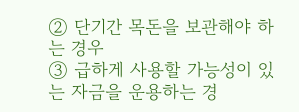② 단기간 목돈을 보관해야 하는 경우
③ 급하게 사용할 가능성이 있는 자금을 운용하는 경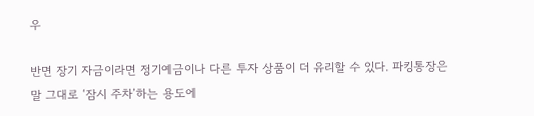우

반면 장기 자금이라면 정기예금이나 다른 투자 상품이 더 유리할 수 있다. 파킹통장은 말 그대로 ‘잠시 주차’하는 용도에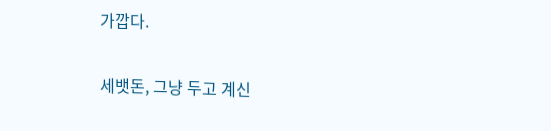가깝다.

세뱃돈, 그냥 두고 계신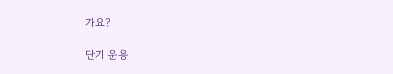가요?

단기 운용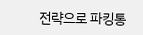전략으로 파킹통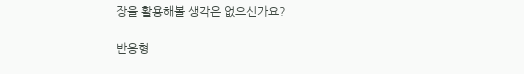장을 활용해볼 생각은 없으신가요?

반응형